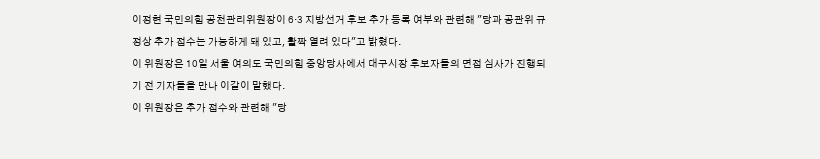이정현 국민의힘 공천관리위원장이 6·3 지방선거 후보 추가 등록 여부와 관련해 "당과 공관위 규정상 추가 접수는 가능하게 돼 있고, 활짝 열려 있다"고 밝혔다.
이 위원장은 10일 서울 여의도 국민의힘 중앙당사에서 대구시장 후보자들의 면접 심사가 진행되기 전 기자들을 만나 이같이 말했다.
이 위원장은 추가 접수와 관련해 "당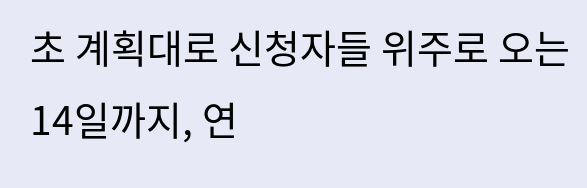초 계획대로 신청자들 위주로 오는 14일까지, 연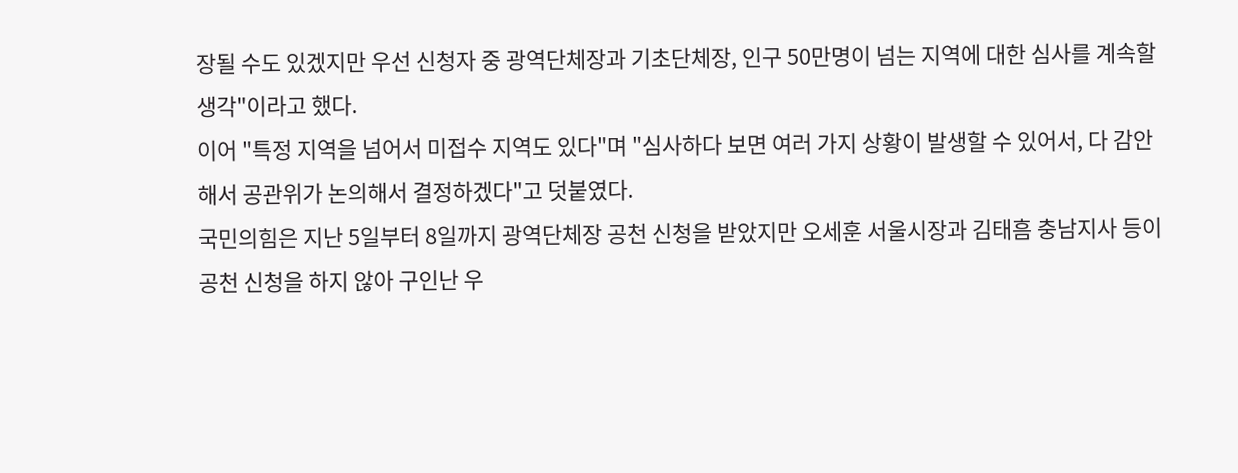장될 수도 있겠지만 우선 신청자 중 광역단체장과 기초단체장, 인구 50만명이 넘는 지역에 대한 심사를 계속할 생각"이라고 했다.
이어 "특정 지역을 넘어서 미접수 지역도 있다"며 "심사하다 보면 여러 가지 상황이 발생할 수 있어서, 다 감안해서 공관위가 논의해서 결정하겠다"고 덧붙였다.
국민의힘은 지난 5일부터 8일까지 광역단체장 공천 신청을 받았지만 오세훈 서울시장과 김태흠 충남지사 등이 공천 신청을 하지 않아 구인난 우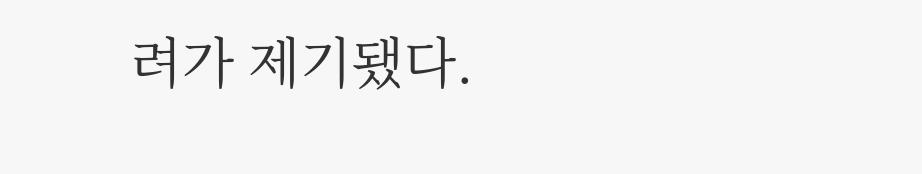려가 제기됐다.